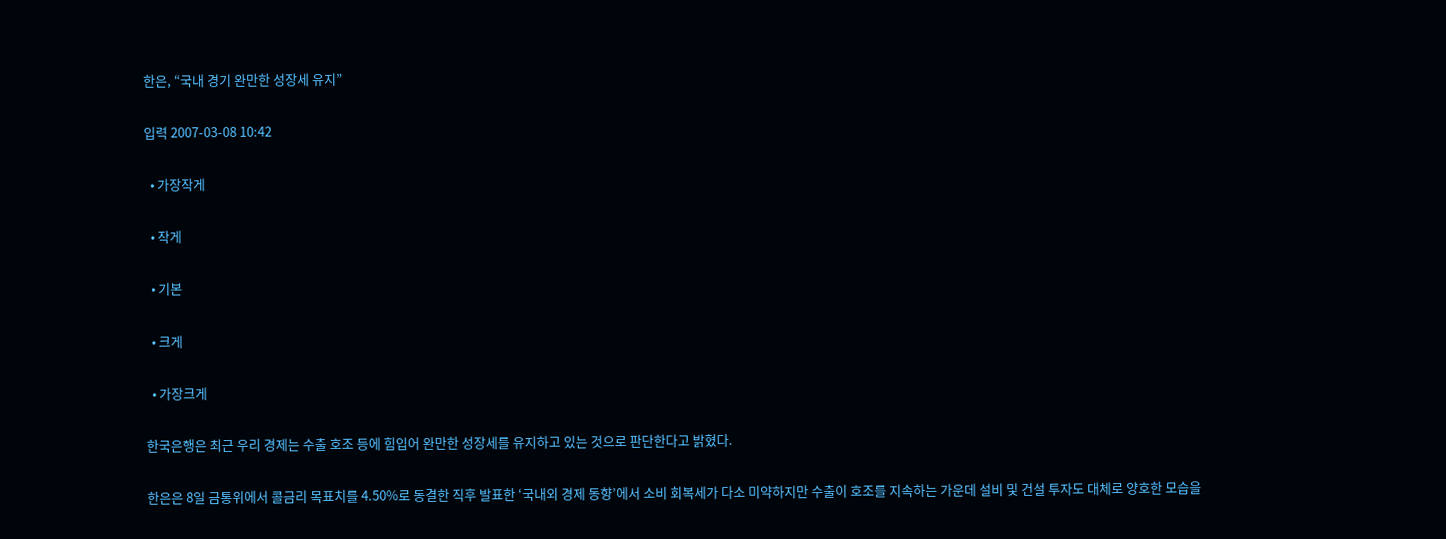한은, “국내 경기 완만한 성장세 유지”

입력 2007-03-08 10:42

  • 가장작게

  • 작게

  • 기본

  • 크게

  • 가장크게

한국은행은 최근 우리 경제는 수출 호조 등에 힘입어 완만한 성장세를 유지하고 있는 것으로 판단한다고 밝혔다.

한은은 8일 금통위에서 콜금리 목표치를 4.50%로 동결한 직후 발표한 ‘국내외 경제 동향’에서 소비 회복세가 다소 미약하지만 수출이 호조를 지속하는 가운데 설비 및 건설 투자도 대체로 양호한 모습을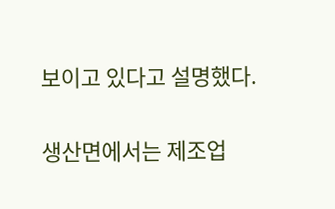보이고 있다고 설명했다.

생산면에서는 제조업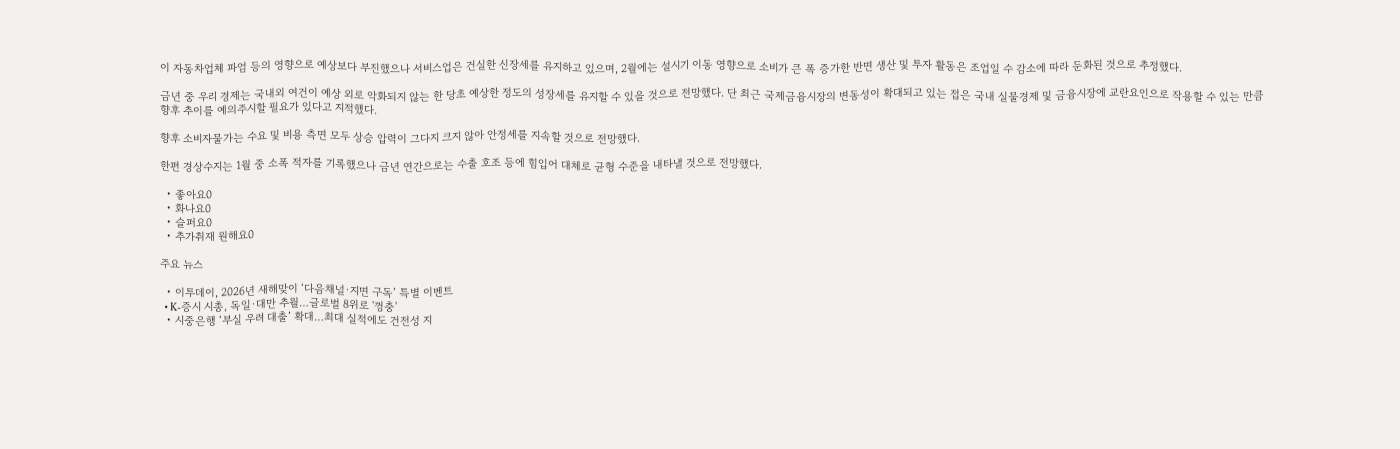이 자동차업체 파엄 등의 영향으로 예상보다 부진했으나 서비스업은 건실한 신장세를 유지하고 있으며, 2월에는 설시기 이동 영향으로 소비가 큰 폭 증가한 반면 생산 및 투자 활동은 조업일 수 감소에 따라 둔화된 것으로 추정했다.

금년 중 우리 경제는 국내외 여건이 예상 외로 악화되지 않는 한 당초 예상한 정도의 성장세를 유지할 수 있을 것으로 전망했다. 단 최근 국제금융시장의 변동성이 확대되고 있는 접은 국내 실물경제 및 금융시장에 교란요인으로 작용할 수 있는 만큼 향후 추이를 예의주시할 필요가 있다고 지적했다.

향후 소비자물가는 수요 및 비용 측면 모두 상승 압력이 그다지 크지 않아 안정세를 지속할 것으로 전망했다.

한편 경상수지는 1월 중 소폭 적자를 기록했으나 금년 연간으로는 수출 호조 등에 힘입어 대체로 균형 수준을 내타낼 것으로 전망했다.

  • 좋아요0
  • 화나요0
  • 슬퍼요0
  • 추가취재 원해요0

주요 뉴스

  • 이투데이, 2026년 새해맞이 ‘다음채널·지면 구독’ 특별 이벤트
  • K-증시 시총, 독일·대만 추월…글로벌 8위로 '껑충'
  • 시중은행 ‘부실 우려 대출’ 확대…최대 실적에도 건전성 지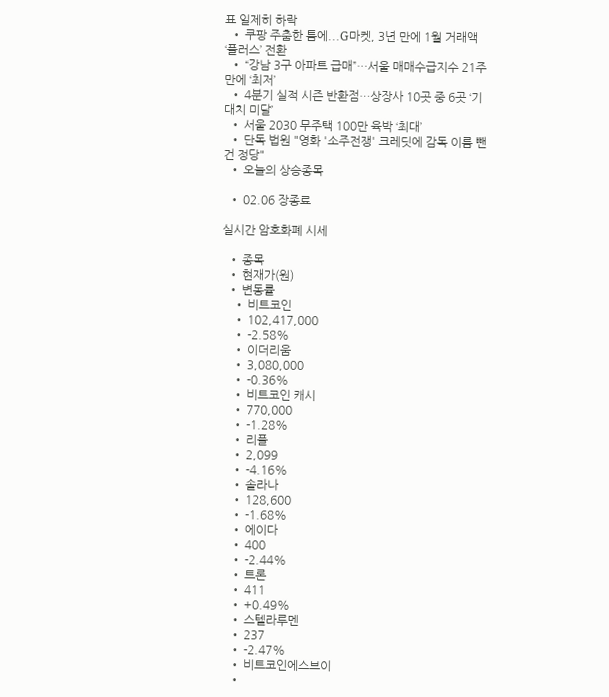표 일제히 하락
  • 쿠팡 주춤한 틈에...G마켓, 3년 만에 1월 거래액 ‘플러스’ 전환
  • “강남 3구 아파트 급매”…서울 매매수급지수 21주 만에 ‘최저’
  • 4분기 실적 시즌 반환점…상장사 10곳 중 6곳 ‘기대치 미달’
  • 서울 2030 무주택 100만 육박 ‘최대’
  • 단독 법원 "영화 '소주전쟁' 크레딧에 감독 이름 뺀 건 정당"
  • 오늘의 상승종목

  • 02.06 장종료

실시간 암호화폐 시세

  • 종목
  • 현재가(원)
  • 변동률
    • 비트코인
    • 102,417,000
    • -2.58%
    • 이더리움
    • 3,080,000
    • -0.36%
    • 비트코인 캐시
    • 770,000
    • -1.28%
    • 리플
    • 2,099
    • -4.16%
    • 솔라나
    • 128,600
    • -1.68%
    • 에이다
    • 400
    • -2.44%
    • 트론
    • 411
    • +0.49%
    • 스텔라루멘
    • 237
    • -2.47%
    • 비트코인에스브이
    •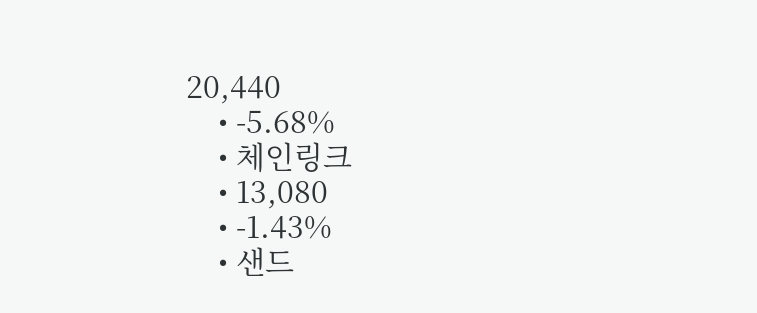20,440
    • -5.68%
    • 체인링크
    • 13,080
    • -1.43%
    • 샌드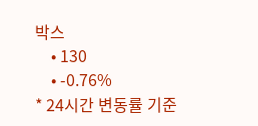박스
    • 130
    • -0.76%
* 24시간 변동률 기준